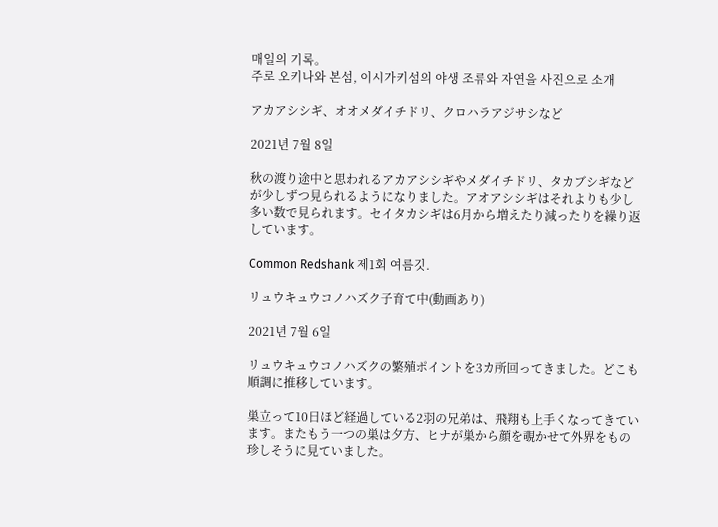매일의 기록。
주로 오키나와 본섬, 이시가키섬의 야생 조류와 자연을 사진으로 소개

アカアシシギ、オオメダイチドリ、クロハラアジサシなど

2021년 7월 8일

秋の渡り途中と思われるアカアシシギやメダイチドリ、タカブシギなどが少しずつ見られるようになりました。アオアシシギはそれよりも少し多い数で見られます。セイタカシギは6月から増えたり減ったりを繰り返しています。

Common Redshank 제1회 여름깃.

リュウキュウコノハズク子育て中(動画あり)

2021년 7월 6일

リュウキュウコノハズクの繁殖ポイントを3カ所回ってきました。どこも順調に推移しています。

巣立って10日ほど経過している2羽の兄弟は、飛翔も上手くなってきています。またもう一つの巣は夕方、ヒナが巣から顔を覗かせて外界をもの珍しそうに見ていました。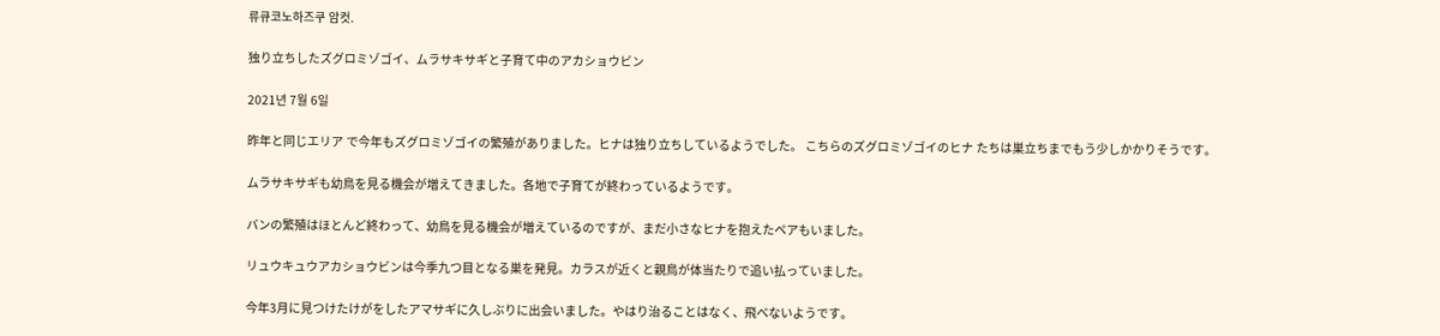류큐코노하즈쿠 암컷.

独り立ちしたズグロミゾゴイ、ムラサキサギと子育て中のアカショウビン

2021년 7월 6일

昨年と同じエリア で今年もズグロミゾゴイの繁殖がありました。ヒナは独り立ちしているようでした。 こちらのズグロミゾゴイのヒナ たちは巣立ちまでもう少しかかりそうです。

ムラサキサギも幼鳥を見る機会が増えてきました。各地で子育てが終わっているようです。

バンの繁殖はほとんど終わって、幼鳥を見る機会が増えているのですが、まだ小さなヒナを抱えたペアもいました。

リュウキュウアカショウビンは今季九つ目となる巣を発見。カラスが近くと親鳥が体当たりで追い払っていました。

今年3月に見つけたけがをしたアマサギに久しぶりに出会いました。やはり治ることはなく、飛べないようです。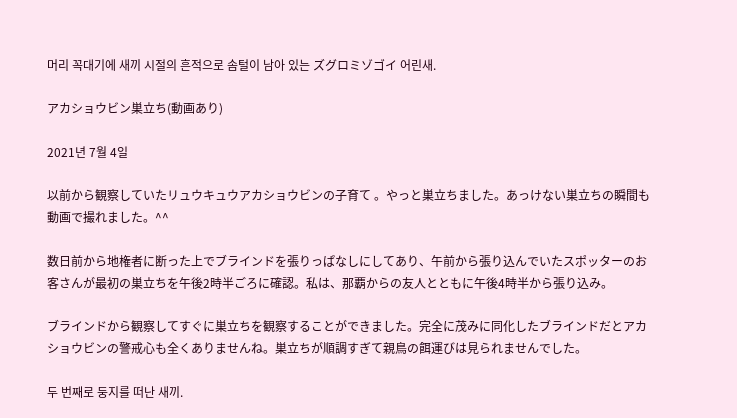머리 꼭대기에 새끼 시절의 흔적으로 솜털이 남아 있는 ズグロミゾゴイ 어린새.

アカショウビン巣立ち(動画あり)

2021년 7월 4일

以前から観察していたリュウキュウアカショウビンの子育て 。やっと巣立ちました。あっけない巣立ちの瞬間も動画で撮れました。^^

数日前から地権者に断った上でブラインドを張りっぱなしにしてあり、午前から張り込んでいたスポッターのお客さんが最初の巣立ちを午後2時半ごろに確認。私は、那覇からの友人とともに午後4時半から張り込み。

ブラインドから観察してすぐに巣立ちを観察することができました。完全に茂みに同化したブラインドだとアカショウビンの警戒心も全くありませんね。巣立ちが順調すぎて親鳥の餌運びは見られませんでした。

두 번째로 둥지를 떠난 새끼.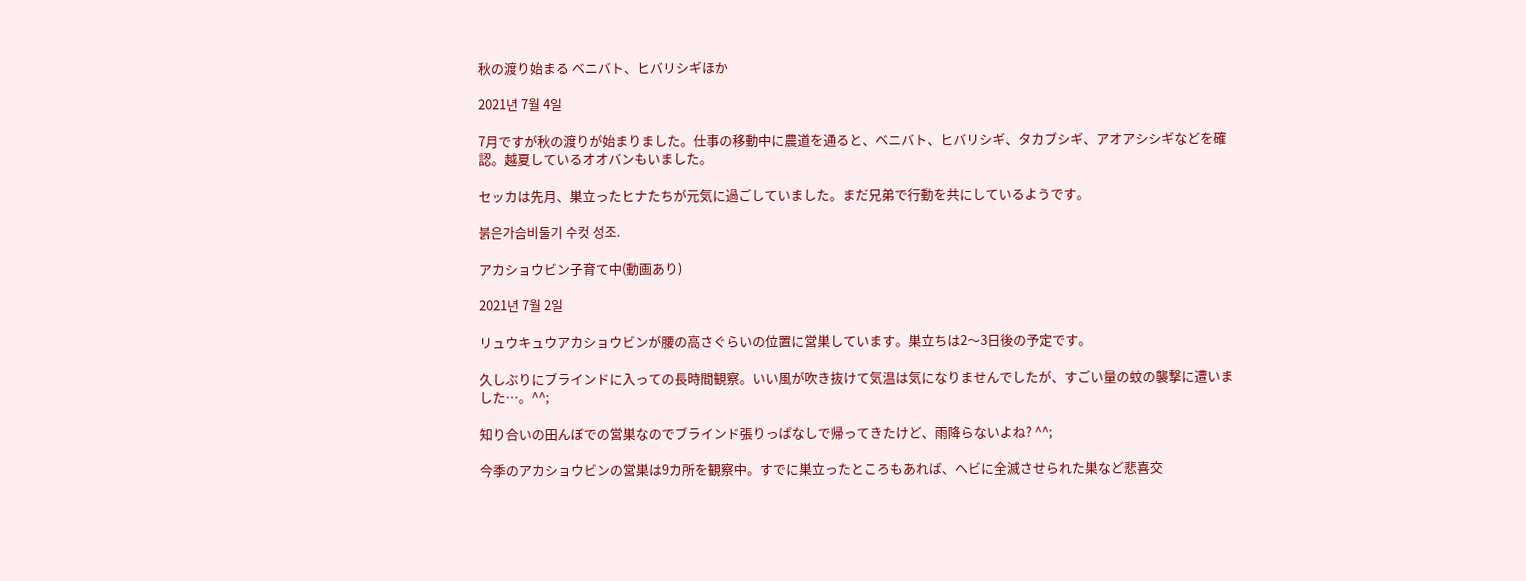秋の渡り始まる ベニバト、ヒバリシギほか

2021년 7월 4일

7月ですが秋の渡りが始まりました。仕事の移動中に農道を通ると、ベニバト、ヒバリシギ、タカブシギ、アオアシシギなどを確認。越夏しているオオバンもいました。

セッカは先月、巣立ったヒナたちが元気に過ごしていました。まだ兄弟で行動を共にしているようです。

붉은가슴비둘기 수컷 성조.

アカショウビン子育て中(動画あり)

2021년 7월 2일

リュウキュウアカショウビンが腰の高さぐらいの位置に営巣しています。巣立ちは2〜3日後の予定です。

久しぶりにブラインドに入っての長時間観察。いい風が吹き抜けて気温は気になりませんでしたが、すごい量の蚊の襲撃に遭いました…。^^;

知り合いの田んぼでの営巣なのでブラインド張りっぱなしで帰ってきたけど、雨降らないよね? ^^;

今季のアカショウビンの営巣は9カ所を観察中。すでに巣立ったところもあれば、ヘビに全滅させられた巣など悲喜交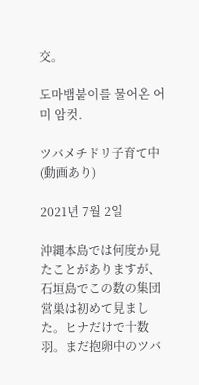交。

도마뱀붙이를 물어온 어미 암컷.

ツバメチドリ子育て中(動画あり)

2021년 7월 2일

沖縄本島では何度か見たことがありますが、石垣島でこの数の集団営巣は初めて見ました。ヒナだけで十数羽。まだ抱卵中のツバ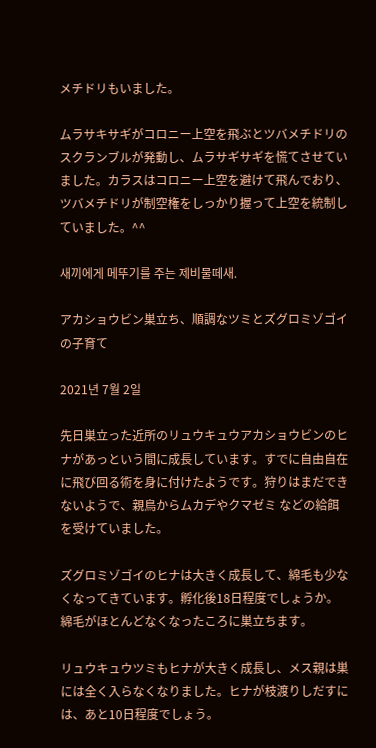メチドリもいました。

ムラサキサギがコロニー上空を飛ぶとツバメチドリのスクランブルが発動し、ムラサギサギを慌てさせていました。カラスはコロニー上空を避けて飛んでおり、ツバメチドリが制空権をしっかり握って上空を統制していました。^^

새끼에게 메뚜기를 주는 제비물떼새.

アカショウビン巣立ち、順調なツミとズグロミゾゴイの子育て

2021년 7월 2일

先日巣立った近所のリュウキュウアカショウビンのヒナがあっという間に成長しています。すでに自由自在に飛び回る術を身に付けたようです。狩りはまだできないようで、親鳥からムカデやクマゼミ などの給餌を受けていました。

ズグロミゾゴイのヒナは大きく成長して、綿毛も少なくなってきています。孵化後18日程度でしょうか。綿毛がほとんどなくなったころに巣立ちます。

リュウキュウツミもヒナが大きく成長し、メス親は巣には全く入らなくなりました。ヒナが枝渡りしだすには、あと10日程度でしょう。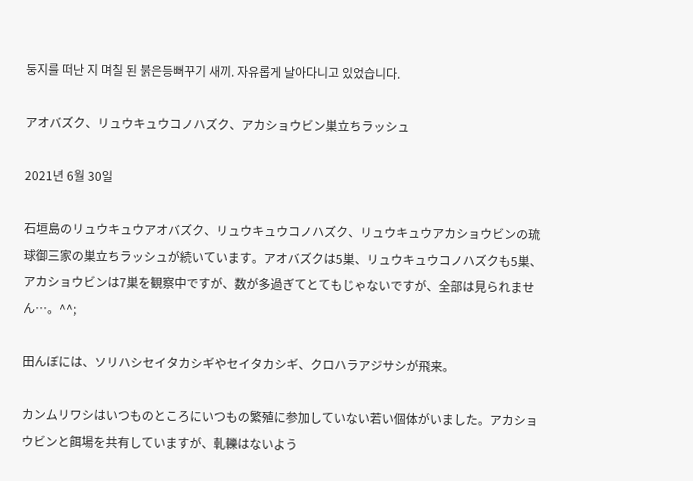둥지를 떠난 지 며칠 된 붉은등뻐꾸기 새끼. 자유롭게 날아다니고 있었습니다.

アオバズク、リュウキュウコノハズク、アカショウビン巣立ちラッシュ

2021년 6월 30일

石垣島のリュウキュウアオバズク、リュウキュウコノハズク、リュウキュウアカショウビンの琉球御三家の巣立ちラッシュが続いています。アオバズクは5巣、リュウキュウコノハズクも5巣、アカショウビンは7巣を観察中ですが、数が多過ぎてとてもじゃないですが、全部は見られません…。^^;

田んぼには、ソリハシセイタカシギやセイタカシギ、クロハラアジサシが飛来。

カンムリワシはいつものところにいつもの繁殖に参加していない若い個体がいました。アカショウビンと餌場を共有していますが、軋轢はないよう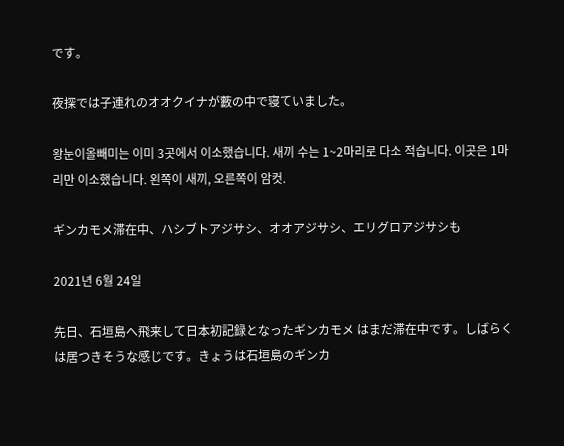です。

夜探では子連れのオオクイナが藪の中で寝ていました。

왕눈이올빼미는 이미 3곳에서 이소했습니다. 새끼 수는 1~2마리로 다소 적습니다. 이곳은 1마리만 이소했습니다. 왼쪽이 새끼, 오른쪽이 암컷.

ギンカモメ滞在中、ハシブトアジサシ、オオアジサシ、エリグロアジサシも

2021년 6월 24일

先日、石垣島へ飛来して日本初記録となったギンカモメ はまだ滞在中です。しばらくは居つきそうな感じです。きょうは石垣島のギンカ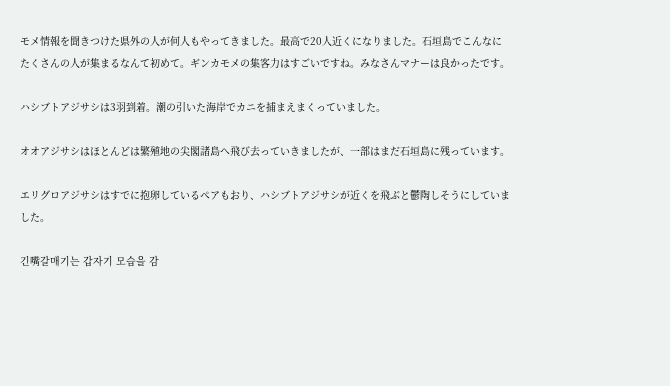モメ情報を聞きつけた県外の人が何人もやってきました。最高で20人近くになりました。石垣島でこんなにたくさんの人が集まるなんて初めて。ギンカモメの集客力はすごいですね。みなさんマナーは良かったです。

ハシブトアジサシは3羽到着。潮の引いた海岸でカニを捕まえまくっていました。

オオアジサシはほとんどは繁殖地の尖閣諸島へ飛び去っていきましたが、一部はまだ石垣島に残っています。

エリグロアジサシはすでに抱卵しているペアもおり、ハシブトアジサシが近くを飛ぶと鬱陶しそうにしていました。

긴嘴갈매기는 갑자기 모습을 감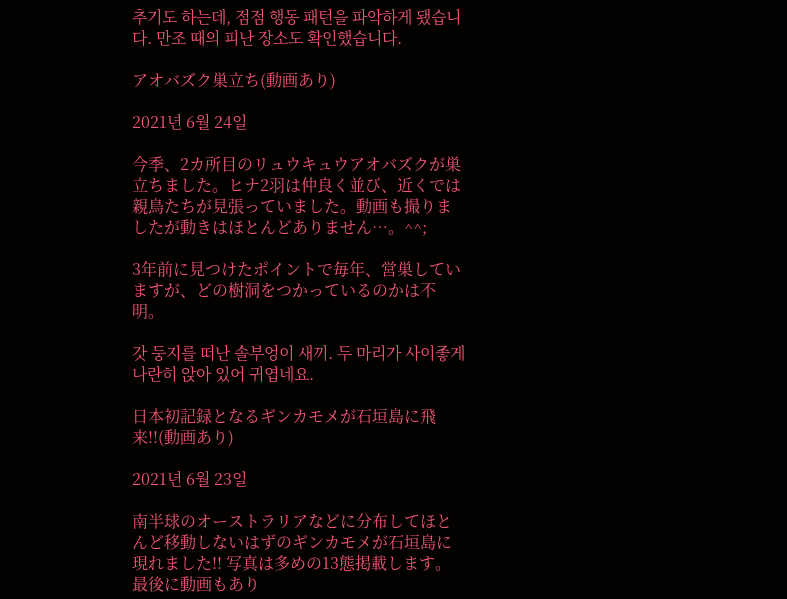추기도 하는데, 점점 행동 패턴을 파악하게 됐습니다. 만조 때의 피난 장소도 확인했습니다.

アオバズク巣立ち(動画あり)

2021년 6월 24일

今季、2カ所目のリュウキュウアオバズクが巣立ちました。ヒナ2羽は仲良く並び、近くでは親鳥たちが見張っていました。動画も撮りましたが動きはほとんどありません…。^^;

3年前に見つけたポイントで毎年、営巣していますが、どの樹洞をつかっているのかは不明。

갓 둥지를 떠난 솔부엉이 새끼. 두 마리가 사이좋게 나란히 앉아 있어 귀엽네요.

日本初記録となるギンカモメが石垣島に飛来!!(動画あり)

2021년 6월 23일

南半球のオーストラリアなどに分布してほとんど移動しないはずのギンカモメが石垣島に現れました!! 写真は多めの13態掲載します。最後に動画もあり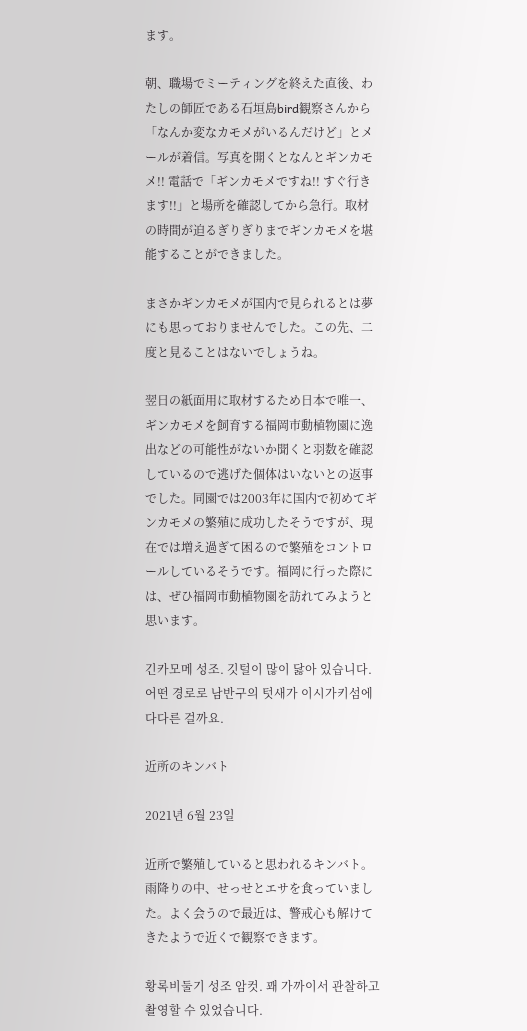ます。

朝、職場でミーティングを終えた直後、わたしの師匠である石垣島bird観察さんから「なんか変なカモメがいるんだけど」とメールが着信。写真を開くとなんとギンカモメ!! 電話で「ギンカモメですね!! すぐ行きます!!」と場所を確認してから急行。取材の時間が迫るぎりぎりまでギンカモメを堪能することができました。

まさかギンカモメが国内で見られるとは夢にも思っておりませんでした。この先、二度と見ることはないでしょうね。

翌日の紙面用に取材するため日本で唯一、ギンカモメを飼育する福岡市動植物園に逸出などの可能性がないか聞くと羽数を確認しているので逃げた個体はいないとの返事でした。同園では2003年に国内で初めてギンカモメの繁殖に成功したそうですが、現在では増え過ぎて困るので繁殖をコントロールしているそうです。福岡に行った際には、ぜひ福岡市動植物園を訪れてみようと思います。

긴카모메 성조. 깃털이 많이 닳아 있습니다. 어떤 경로로 남반구의 텃새가 이시가키섬에 다다른 걸까요.

近所のキンバト

2021년 6월 23일

近所で繁殖していると思われるキンバト。雨降りの中、せっせとエサを食っていました。よく会うので最近は、警戒心も解けてきたようで近くで観察できます。

황록비둘기 성조 암컷. 꽤 가까이서 관찰하고 촬영할 수 있었습니다.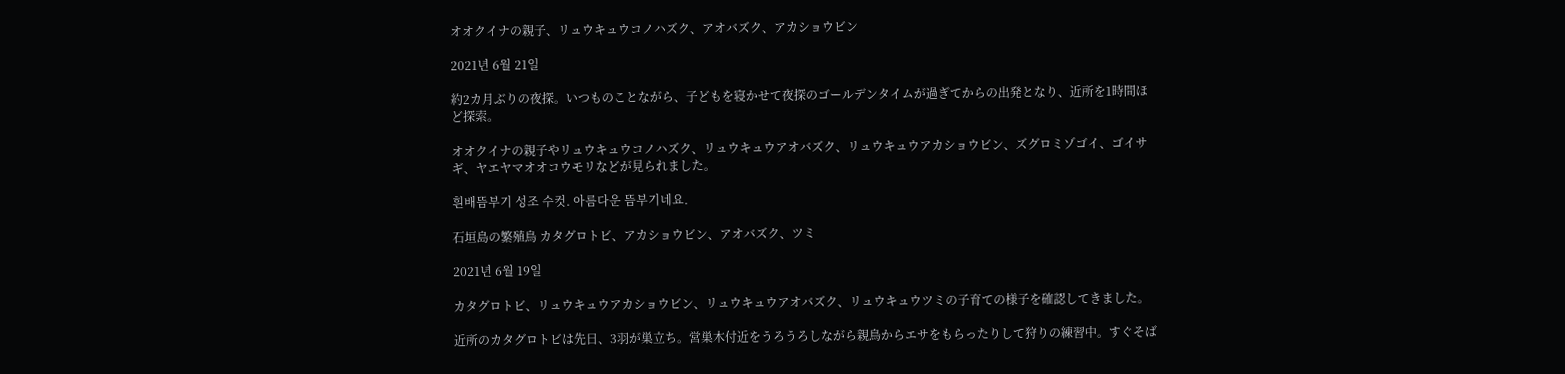オオクイナの親子、リュウキュウコノハズク、アオバズク、アカショウビン

2021년 6월 21일

約2カ月ぶりの夜探。いつものことながら、子どもを寝かせて夜探のゴールデンタイムが過ぎてからの出発となり、近所を1時間ほど探索。

オオクイナの親子やリュウキュウコノハズク、リュウキュウアオバズク、リュウキュウアカショウビン、ズグロミゾゴイ、ゴイサギ、ヤエヤマオオコウモリなどが見られました。

흰배뜸부기 성조 수컷. 아름다운 뜸부기네요.

石垣島の繁殖鳥 カタグロトビ、アカショウビン、アオバズク、ツミ

2021년 6월 19일

カタグロトビ、リュウキュウアカショウビン、リュウキュウアオバズク、リュウキュウツミの子育ての様子を確認してきました。

近所のカタグロトビは先日、3羽が巣立ち。営巣木付近をうろうろしながら親鳥からエサをもらったりして狩りの練習中。すぐそば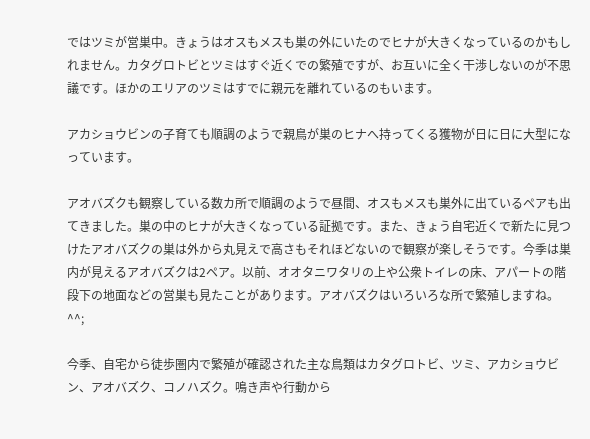ではツミが営巣中。きょうはオスもメスも巣の外にいたのでヒナが大きくなっているのかもしれません。カタグロトビとツミはすぐ近くでの繁殖ですが、お互いに全く干渉しないのが不思議です。ほかのエリアのツミはすでに親元を離れているのもいます。

アカショウビンの子育ても順調のようで親鳥が巣のヒナへ持ってくる獲物が日に日に大型になっています。

アオバズクも観察している数カ所で順調のようで昼間、オスもメスも巣外に出ているペアも出てきました。巣の中のヒナが大きくなっている証拠です。また、きょう自宅近くで新たに見つけたアオバズクの巣は外から丸見えで高さもそれほどないので観察が楽しそうです。今季は巣内が見えるアオバズクは2ペア。以前、オオタニワタリの上や公衆トイレの床、アパートの階段下の地面などの営巣も見たことがあります。アオバズクはいろいろな所で繁殖しますね。^^;

今季、自宅から徒歩圏内で繁殖が確認された主な鳥類はカタグロトビ、ツミ、アカショウビン、アオバズク、コノハズク。鳴き声や行動から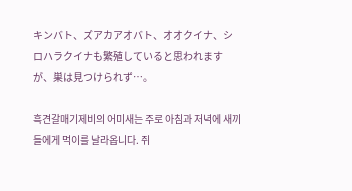キンバト、ズアカアオバト、オオクイナ、シロハラクイナも繁殖していると思われますが、巣は見つけられず…。

흑견갈매기제비의 어미새는 주로 아침과 저녁에 새끼들에게 먹이를 날라옵니다. 쥐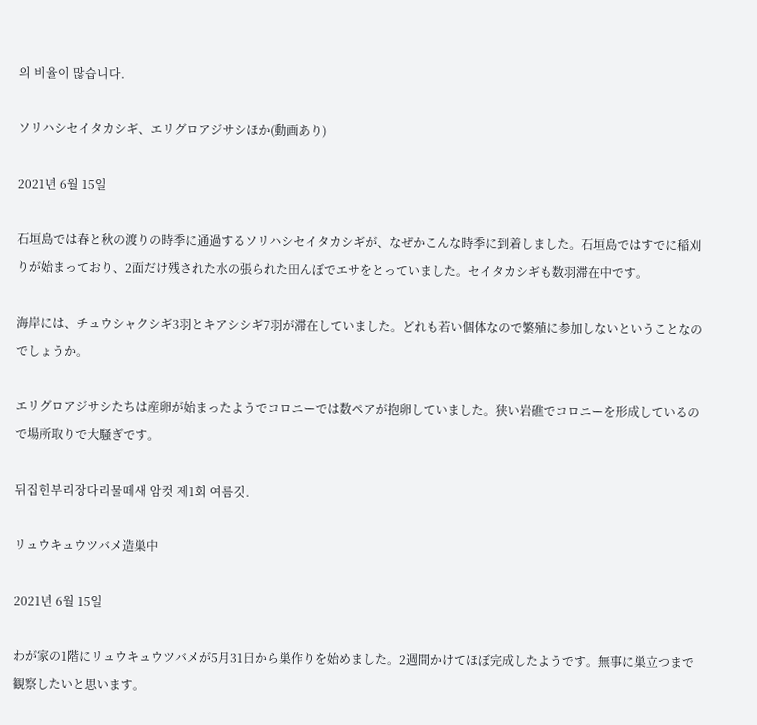의 비율이 많습니다.

ソリハシセイタカシギ、エリグロアジサシほか(動画あり)

2021년 6월 15일

石垣島では春と秋の渡りの時季に通過するソリハシセイタカシギが、なぜかこんな時季に到着しました。石垣島ではすでに稲刈りが始まっており、2面だけ残された水の張られた田んぼでエサをとっていました。セイタカシギも数羽滞在中です。

海岸には、チュウシャクシギ3羽とキアシシギ7羽が滞在していました。どれも若い個体なので繁殖に参加しないということなのでしょうか。

エリグロアジサシたちは産卵が始まったようでコロニーでは数ペアが抱卵していました。狭い岩礁でコロニーを形成しているので場所取りで大騒ぎです。

뒤집힌부리장다리물떼새 암컷 제1회 여름깃.

リュウキュウツバメ造巣中

2021년 6월 15일

わが家の1階にリュウキュウツバメが5月31日から巣作りを始めました。2週間かけてほぼ完成したようです。無事に巣立つまで観察したいと思います。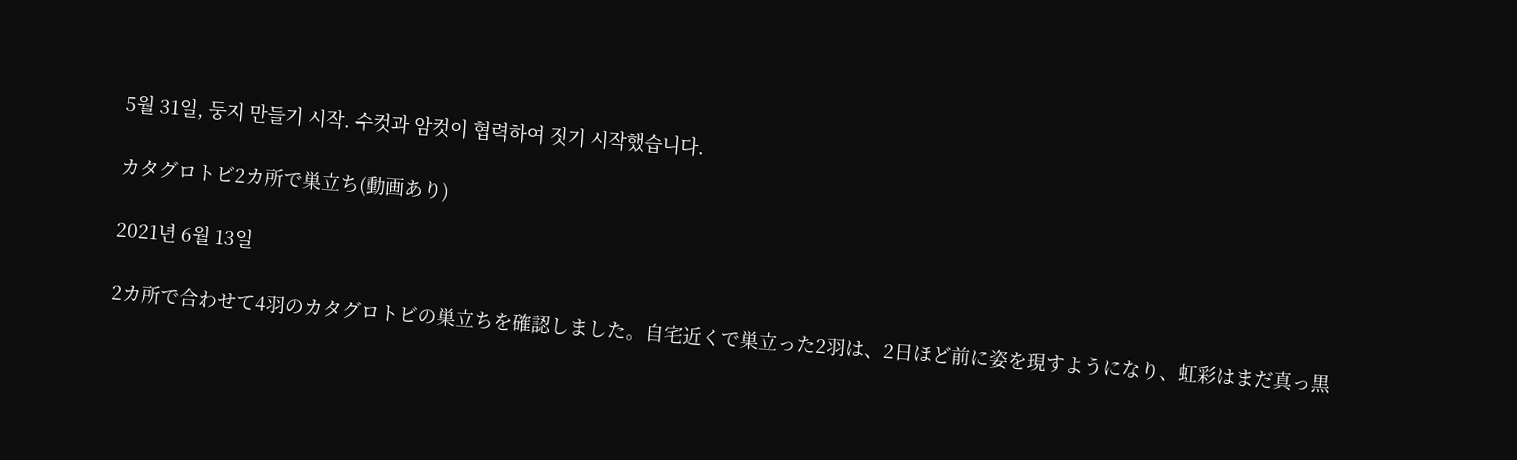5월 31일, 둥지 만들기 시작. 수컷과 암컷이 협력하여 짓기 시작했습니다.

カタグロトビ2カ所で巣立ち(動画あり)

2021년 6월 13일

2カ所で合わせて4羽のカタグロトビの巣立ちを確認しました。自宅近くで巣立った2羽は、2日ほど前に姿を現すようになり、虹彩はまだ真っ黒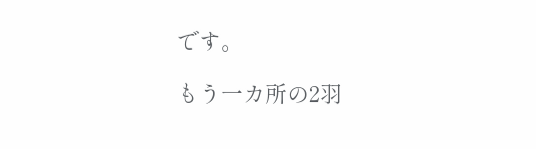です。

もう一カ所の2羽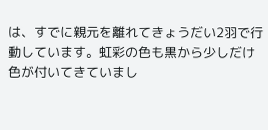は、すでに親元を離れてきょうだい2羽で行動しています。虹彩の色も黒から少しだけ色が付いてきていまし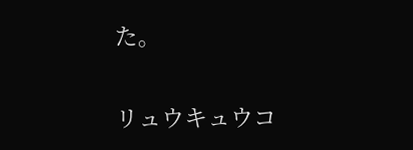た。

リュウキュウコ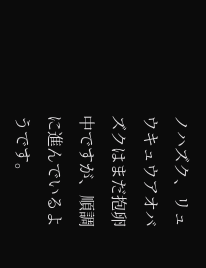ノハズク、リュウキュウアオバズクはまだ抱卵中ですが、順調に進んでいるようです。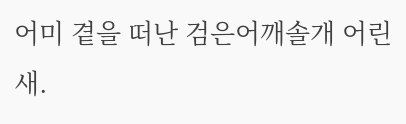어미 곁을 떠난 검은어깨솔개 어린새.